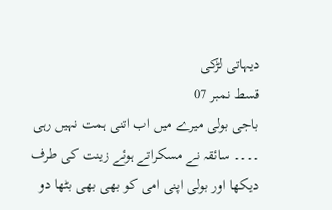دیہاتی لڑکی
قسط نمبر 07
باجی بولی میرے میں اب اتنی ہمت نہیں رہی ۔۔۔۔ سائقہ نے مسکراتے ہوئے زینت کی طرف دیکھا اور بولی اپنی امی کو بھی بھی بٹھا دو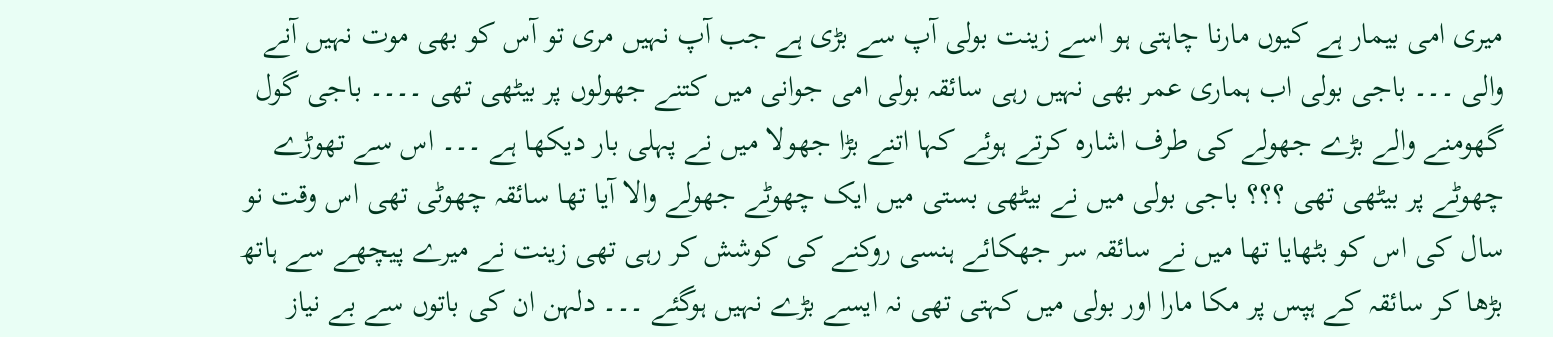میری امی بیمار ہے کیوں مارنا چاہتی ہو اسے زینت بولی آپ سے بڑی ہے جب آپ نہیں مری تو آس کو بھی موت نہیں آنے والی ۔۔۔ باجی بولی اب ہماری عمر بھی نہیں رہی سائقہ بولی امی جوانی میں کتنے جھولوں پر بیٹھی تھی ۔۔۔۔ باجی گول گھومنے والے بڑے جھولے کی طرف اشارہ کرتے ہوئے کہا اتنے بڑا جھولا میں نے پہلی بار دیکھا ہے ۔۔۔ اس سے تھوڑے چھوٹے پر بیٹھی تھی ؟؟؟ باجی بولی میں نے بیٹھی بستی میں ایک چھوٹے جھولے والا آیا تھا سائقہ چھوٹی تھی اس وقت نو سال کی اس کو بٹھایا تھا میں نے سائقہ سر جھکائے ہنسی روکنے کی کوشش کر رہی تھی زینت نے میرے پیچھے سے ہاتھ بڑھا کر سائقہ کے ہپس پر مکا مارا اور بولی میں کہتی تھی نہ ایسے بڑے نہیں ہوگئے ۔۔۔ دلہن ان کی باتوں سے بے نیاز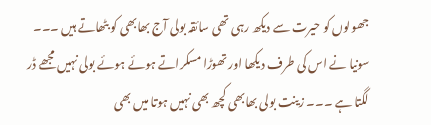جھولوں کو حیرت سے دیکھ رہی تھی سائقہ بولی آج بھابھی کو بٹھاتے ہیں ۔۔۔ سونیا نے اس کی طرف دیکھا اور تھوڑا مسکراتے ہوئے ہوئے بولی نہیں مجھے ڈر لگتا ہے ۔۔۔ زینت بولی بھابھی کچھ بھی نہیں ہوتا میں بھی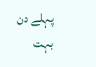پہلے دن بہت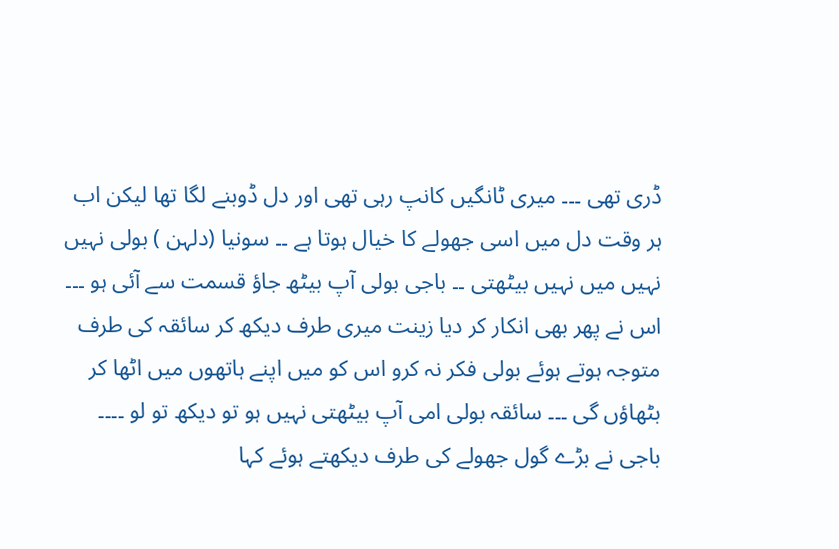ڈری تھی ۔۔۔ میری ٹانگیں کانپ رہی تھی اور دل ڈوبنے لگا تھا لیکن اب ہر وقت دل میں اسی جھولے کا خیال ہوتا ہے ۔۔ سونیا (دلہن ) بولی نہیں نہیں میں نہیں بیٹھتی ۔۔ باجی بولی آپ بیٹھ جاؤ قسمت سے آئی ہو ۔۔۔ اس نے پھر بھی انکار کر دیا زینت میری طرف دیکھ کر سائقہ کی طرف متوجہ ہوتے ہوئے بولی فکر نہ کرو اس کو میں اپنے ہاتھوں میں اٹھا کر بٹھاؤں گی ۔۔۔ سائقہ بولی امی آپ بیٹھتی نہیں ہو تو دیکھ تو لو ۔۔۔۔ باجی نے بڑے گول جھولے کی طرف دیکھتے ہوئے کہا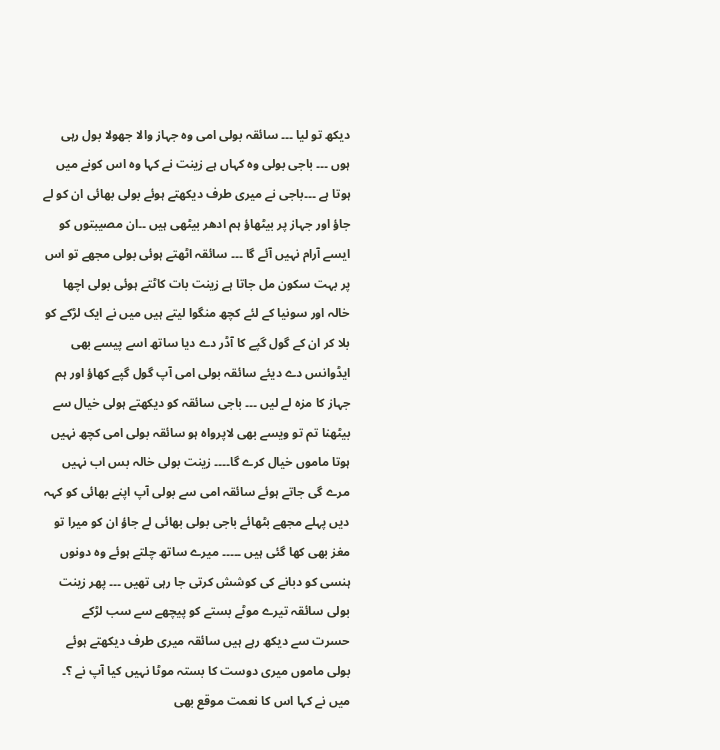دیکھ تو لیا ۔۔۔ سائقہ بولی امی وہ جہاز والا جھولا بول رہی ہوں ۔۔۔ باجی بولی وہ کہاں ہے زینت نے کہا وہ اس کونے میں ہوتا ہے ۔۔۔باجی نے میری طرف دیکھتے ہوئے بولی بھائی ان کو لے جاؤ اور جہاز پر بیٹھاؤ ہم ادھر بیٹھی ہیں ۔۔ان مصیبتوں کو ایسے آرام نہیں آئے گا ۔۔۔ سائقہ اٹھتے ہوئی بولی مجھے تو اس پر بہت سکون مل جاتا ہے زینت بات کاٹتے ہوئی بولی اچھا خالہ اور سونیا کے لئے کچھ منگوا لیتے ہیں میں نے ایک لڑکے کو بلا کر ان کے گول گپے کا آڈر دے دیا ساتھ اسے پیسے بھی ایڈوانس دے دیئے سائقہ بولی امی آپ گول گپے کھاؤ اور ہم جہاز کا مزہ لے لیں ۔۔۔ باجی سائقہ کو دیکھتے ہولی خیال سے بیٹھنا تم تو ویسے بھی لاپرواہ ہو سائقہ بولی امی کچھ نہیں ہوتا ماموں خیال کرے گا۔۔۔۔ زینت بولی خالہ بس اب نہیں مرے گی جاتے ہوئے سائقہ امی سے بولی آپ اپنے بھائی کو کہہ دیں پہلے مجھے بٹھائے باجی بولی بھائی لے جاؤ ان کو میرا تو مغز بھی کھا گئی ہیں ۔۔۔۔۔ میرے ساتھ چلتے ہوئے وہ دونوں ہنسی کو دبانے کی کوشش کرتی جا رہی تھیں ۔۔۔ پھر زینت بولی سائقہ تیرے موٹے بستے کو پیچھے سے سب لڑکے حسرت سے دیکھ رہے ہیں سائقہ میری طرف دیکھتے ہوئے بولی ماموں میری دوست کا بستہ موٹا نہیں کیا آپ نے ؟۔ میں نے کہا اس کا نعمت موقع بھی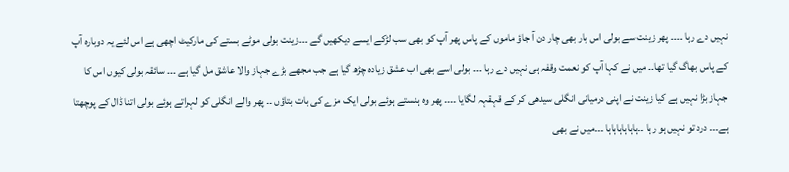نہیں دے رہا ۔۔۔۔ پھر زینت سے بولی اس بار بھی چار دن آ جاؤ ماموں کے پاس پھر آپ کو بھی سب لڑکے ایسے دیکھیں گے ۔۔۔زینت بولی موٹے بستے کی مارکیٹ اچھی ہے اس لئے یہ دوبارہ آپ کے پاس بھاگ گیا تھا۔۔ میں نے کہا آپ کو نعمت وقفہ ہی نہیں دے رہا ۔۔۔ بولی اسے بھی اب عشق زیادہ چڑھ گیا ہے جب مجھے بڑے جہاز والا عاشق مل گیا ہے ۔۔۔ سائقہ بولی کیوں اس کا جہاز بڑا نہیں ہے کیا زینت نے اپنی درمیانی انگلی سیدھی کر کے قہقہہ لگایا ۔۔۔۔ پھر وہ ہنستے ہوئے بولی ایک مزے کی بات بتاؤں ۔۔ پھر والے انگلی کو لہراتے ہوئے بولی اتنا ڈال کے پوچھتا ہے۔۔۔ درد تو نہیں ہو رہا ۔۔ہاہاہاہاہاہا ۔۔۔میں نے بھی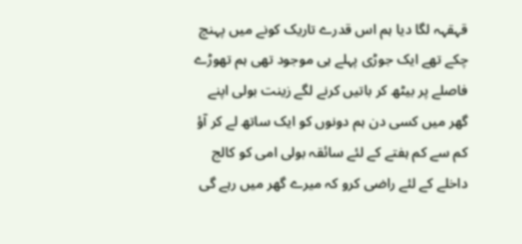قہقہہ لگا دیا ہم اس قدرے تاریک کونے میں پہنچ چکے تھے ایک جوڑی پہلے ہی موجود تھی ہم تھوڑے فاصلے پر بیٹھ کر باتیں کرنے لگے زینت بولی اپنے گھر میں کسی دن ہم دونوں کو ایک ساتھ لے کر آؤ کم سے کم ہفتے کے لئے سائقہ بولی امی کو کالج داخلے کے لئے راضی کرو کہ میرے گھر میں رہے گی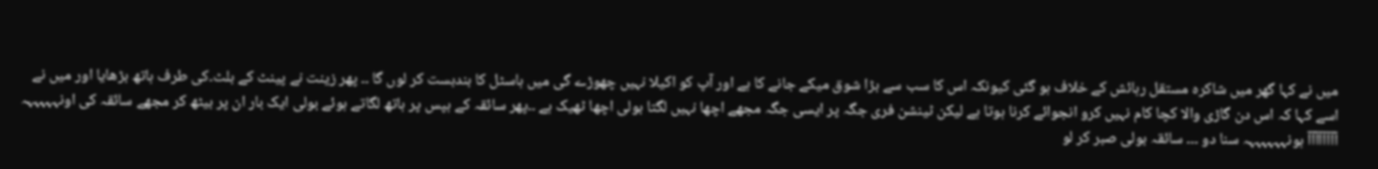میں نے کہا گھر میں شاکرہ مستقل رہائش کے خلاف ہو گئی کیونکہ اس کا سب سے بڑا شوق میکے جانے کا ہے اور آپ کو اکیلا نہیں چھوڑے گی میں ہاسٹل کا بندبست کر لوں گا ۔۔ پھر زینت نے پینٹ کے بلٹ۔کی طرف ہاتھ بڑھایا اور میں نے اسے کہا کہ اس دن گاڑی والا کچا کام نہیں کرو انجوائے کرنا ہوتا ہے لیکن ٹینشن فری جگہ پر ایسی جگہ مجھے اچھا نہیں لگتا بولی اچھا ٹھیک ہے ۔۔پھر سائقہ کے ہپس پر ہاتھ لگاتے ہوئے بولی ایک بار ان پر بیٹھ کر مجھے سائقہ کی اونہہہہہہ آآآآآآآآ ہونہہہہہہہ سنا دو ۔۔۔ سائقہ بولی صبر کر لو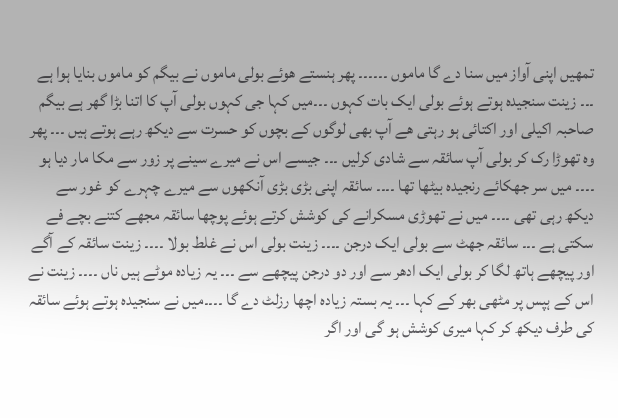تمھیں اپنی آواز میں سنا دے گا ماموں ۔۔۔۔۔۔ پھر ہنستے ھوئے بولی ماموں نے بیگم کو ماموں بنایا ہوا ہے ۔۔۔ زینت سنجیدہ ہوتے ہوئے بولی ایک بات کہوں ۔۔۔میں کہا جی کہوں بولی آپ کا اتنا بڑا گھر ہے بیگم صاحبہ اکیلی اور اکتائی ہو رہتی ھے آپ بھی لوگوں کے بچوں کو حسرت سے دیکھ رہے ہوتے ہیں ۔۔۔ پھر وہ تھوڑا رک کر بولی آپ سائقہ سے شادی کرلیں ۔۔۔ جیسے اس نے میرے سینے پر زور سے مکا مار دیا ہو ۔۔۔۔ میں سر جھکائے رنجیدہ بیٹھا تھا ۔۔۔۔ سائقہ اپنی بڑی بڑی آنکھوں سے میرے چہرے کو غور سے دیکھ رہی تھی ۔۔۔۔ میں نے تھوڑی مسکرانے کی کوشش کرتے ہوئے پوچھا سائقہ مجھے کتنے بچے فے سکتی ہے ۔۔۔ سائقہ جھٹ سے بولی ایک درجن ۔۔۔۔ زینت بولی اس نے غلط بولا ۔۔۔۔ زینت سائقہ کے آگے اور پیچھے ہاتھ لگا کر بولی ایک ادھر سے اور دو درجن پیچھے سے ۔۔۔ یہ زیادہ موٹے ہیں ناں ۔۔۔۔ زینت نے اس کے ہپس پر مٹھی بھر کے کہا ۔۔۔ یہ بستہ زیادہ اچھا رزلٹ دے گا ۔۔۔۔میں نے سنجیدہ ہوتے ہوئے سائقہ کی طرف دیکھ کر کہا میری کوشش ہو گی اور اگر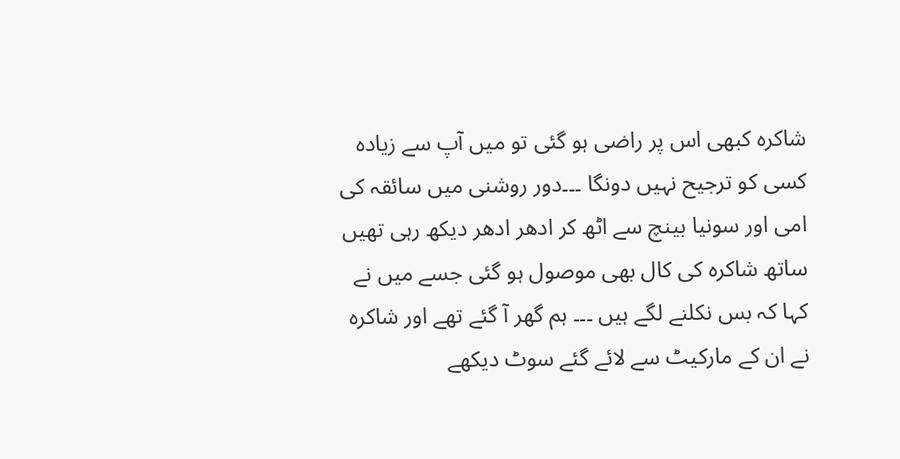شاکرہ کبھی اس پر راضی ہو گئی تو میں آپ سے زیادہ کسی کو ترجیح نہیں دونگا ۔۔۔دور روشنی میں سائقہ کی امی اور سونیا بینچ سے اٹھ کر ادھر ادھر دیکھ رہی تھیں ساتھ شاکرہ کی کال بھی موصول ہو گئی جسے میں نے کہا کہ بس نکلنے لگے ہیں ۔۔۔ ہم گھر آ گئے تھے اور شاکرہ نے ان کے مارکیٹ سے لائے گئے سوٹ دیکھے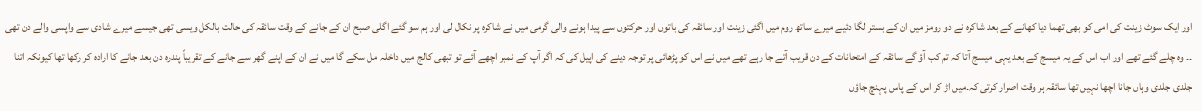اور ایک سوٹ زینت کی امی کو بھی تھما دیا کھانے کے بعد شاکرہ نے دو رومز میں ان کے بستر لگا دئیے میرے ساتھ روم میں اگئی زینت اور سائقہ کی باتوں اور حرکتوں سے پیدا ہونے والی گرمی میں نے شاکرہ پر نکال لی اور ہم سو گئے اگلی صبح ان کے جانے کے وقت سائقہ کی حالت بالکل ویسی تھی جیسے میرے شادی سے واپسی والے دن تھی ۔۔ وہ چلے گئے تھے اور اب اس کے یہ میسج کے بعد یہی میسج آتا کہ تم کب آؤ گے سائقہ کے امتحانات کے دن قریب آتے جا رہے تھے میں نے اس کو پڑھائی پر توجہ دینے کی اپیل کی کہ اگر آپ کے نمبر اچھے آئے تو تبھی کالج میں داخلہ مل سکے گا میں نے ان کے اپنے گھر سے جانے کے تقریباً پندرہ دن بعد جانے کا ارادہ کر رکھا تھا کیونکہ اتنا جلدی جلدی وہاں جانا اچھا نہیں تھا سائقہ ہر وقت اصرار کرتی کہ۔میں اڑ کر اس کے پاس پہنچ جاؤں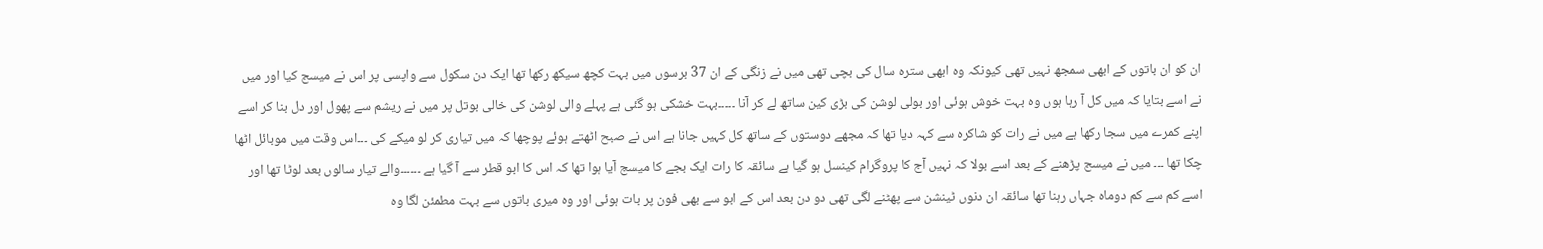ان کو ان باتوں کے ابھی سمجھ نہیں تھی کیونکہ وہ ابھی سترہ سال کی بچی تھی میں نے زنگی کے ان 37 برسوں میں بہت کچھ سیکھ رکھا تھا ایک دن سکول سے واپسی پر اس نے میسج کیا اور میں نے اسے بتایا کہ میں کل آ رہا ہوں وہ بہت خوش ہوئی اور بولی لوشن کی بڑی کین ساتھ لے کر آنا ۔۔۔۔۔بہت خشکی ہو گئی ہے پہلے والی لوشن کی خالی بوتل پر میں نے ریشم سے پھول اور دل بنا کر اسے اپنے کمرے میں سجا رکھا ہے میں نے رات کو شاکرہ سے کہہ دیا تھا کہ مجھے دوستوں کے ساتھ کل کہیں جانا ہے اس نے صبح اٹھتے ہوئے پوچھا کہ میں تیاری کر لو میکے کی ۔۔۔اس وقت میں موبائل اٹھا چکا تھا ۔۔۔ میں نے میسج پڑھنے کے بعد اسے بولا کہ نہیں آج کا پروگرام کینسل ہو گیا ہے سائقہ کا رات ایک بجے کا میسج آیا ہوا تھا کہ اس کا ابو قطر سے آ گیا ہے ۔۔۔۔۔۔والے تیار سالوں بعد لوٹا تھا اور اسے کم سے کم دوماہ جہاں رہنا تھا سائقہ ان دنوں ٹینشن سے پھٹنے لگی تھی دو دن بعد اس کے ابو سے بھی فون پر بات ہوئی اور وہ میری باتوں سے بہت مطمئن لگا وہ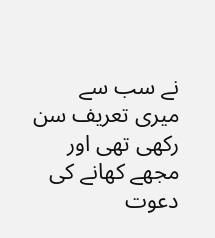نے سب سے میری تعریف سن رکھی تھی اور مجھے کھانے کی دعوت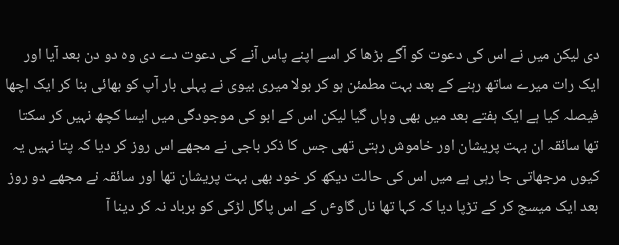دی لیکن میں نے اس کی دعوت کو آگے بڑھا کر اسے اپنے پاس آنے کی دعوت دے دی وہ دو دن بعد آیا اور ایک رات میرے ساتھ رہنے کے بعد بہت مطمئن ہو کر بولا میری بیوی نے پہلی بار آپ کو بھائی بنا کر ایک اچھا فیصلہ کیا ہے ایک ہفتے بعد میں بھی وہاں گیا لیکن اس کے ابو کی موجودگی میں ایسا کچھ نہیں کر سکتا تھا سائقہ ان بہت پریشان اور خاموش رہتی تھی جس کا ذکر باجی نے مجھے اس روز کر دیا کہ پتا نہیں یہ کیوں مرجھاتی جا رہی ہے میں اس کی حالت دیکھ کر خود بھی بہت پریشان تھا اور سائقہ نے مجھے دو روز بعد ایک میسج کر کے تڑپا دیا کہ کہا تھا ناں گاوٴں کے اس پاگل لڑکی کو برباد نہ کر دینا آ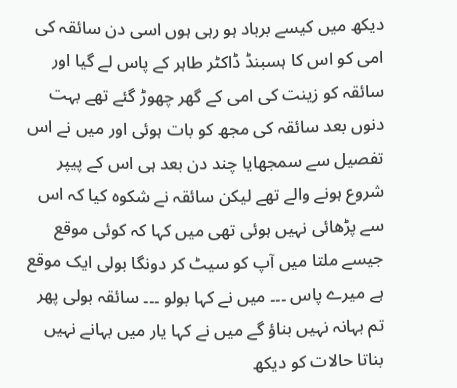دیکھ میں کیسے برباد ہو رہی ہوں اسی دن سائقہ کی امی کو اس کا ہسبنڈ ڈاکٹر طاہر کے پاس لے گیا اور سائقہ کو زینت کی امی کے گھر چھوڑ گئے تھے بہت دنوں بعد سائقہ کی مجھ کو بات ہوئی اور میں نے اس تفصیل سے سمجھایا چند دن بعد ہی اس کے پیپر شروع ہونے والے تھے لیکن سائقہ نے شکوہ کیا کہ اس سے پڑھائی نہیں ہوئی تھی میں کہا کہ کوئی موقع جیسے ملتا میں آپ کو سیٹ کر دونگا بولی ایک موقع ہے میرے پاس ۔۔۔ میں نے کہا بولو ۔۔۔ سائقہ بولی پھر تم بہانہ نہیں بناؤ گے میں نے کہا یار میں بہانے نہیں بناتا حالات کو دیکھ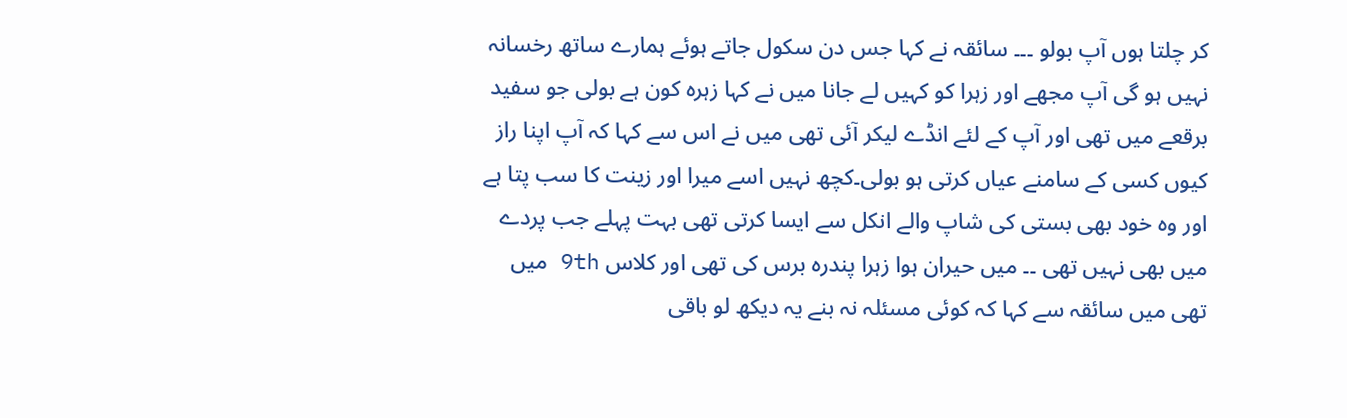کر چلتا ہوں آپ بولو ۔۔۔ سائقہ نے کہا جس دن سکول جاتے ہوئے ہمارے ساتھ رخسانہ نہیں ہو گی آپ مجھے اور زہرا کو کہیں لے جانا میں نے کہا زہرہ کون ہے بولی جو سفید برقعے میں تھی اور آپ کے لئے انڈے لیکر آئی تھی میں نے اس سے کہا کہ آپ اپنا راز کیوں کسی کے سامنے عیاں کرتی ہو بولی۔کچھ نہیں اسے میرا اور زینت کا سب پتا ہے اور وہ خود بھی بستی کی شاپ والے انکل سے ایسا کرتی تھی بہت پہلے جب پردے میں بھی نہیں تھی ۔۔ میں حیران ہوا زہرا پندرہ برس کی تھی اور کلاس 9th میں تھی میں سائقہ سے کہا کہ کوئی مسئلہ نہ بنے یہ دیکھ لو باقی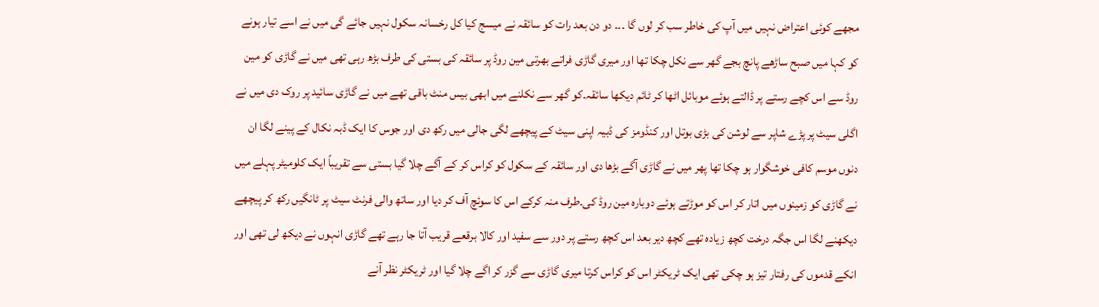مجھے کوئی اعتراض نہیں میں آپ کی خاطر سب کر لوں گا ۔۔۔ دو دن بعد رات کو سائقہ نے میسج کیا کل رخسانہ سکول نہیں جائے گی میں نے اسے تیار ہونے کو کہا میں صبح ساڑھے پانچ بجے گھر سے نکل چکا تھا اور میری گاڑی فراتے بھرتی مین روڈ پر سائقہ کی بستی کی طرف بڑھ رہی تھی میں نے گاڑی کو مین روڈ سے اس کچے رستے پر ڈالتے ہوئے موبائل اٹھا کر ٹائم دیکھا سائقہ۔کو گھر سے نکلنے میں ابھی بیس منٹ باقی تھے میں نے گاڑی سائید پر روک دی میں نے اگلی سیٹ پر پڑے شاپر سے لوشن کی بڑی بوتل اور کنڈومز کی ڈبیہ اپنی سیٹ کے پیچھے لگی جالی میں رکھ دی اور جوس کا ایک ڈبہ نکال کے پینے لگا ان دنوں موسم کافی خوشگوار ہو چکا تھا پھر میں نے گاڑی آگے بڑھا دی اور سائقہ کے سکول کو کراس کر کے آگے چلا گیا بستی سے تقریباً ایک کلومیٹر پہلے میں نے گاڑی کو زمینوں میں اتار کر اس کو موڑتے ہوئے دوبارہ مین روڈ کی۔طرف منہ کرکے اس کا سوئچ آف کر دیا اور ساتھ والی فرنٹ سیٹ پر ٹانگیں رکھ کر پیچھے دیکھنے لگا اس جگہ درخت کچھ زیادہ تھے کچھ دیر بعد اس کچھ رستے پر دور سے سفید اور کالا برقعے قریب آتا جا رہے تھے گاڑی انہوں نے دیکھ لی تھی اور انکے قدموں کی رفتار تیز ہو چکی تھی ایک ٹریکٹر اس کو کراس کرتا میری گاڑی سے گزر کر اگے چلا گیا اور ٹریکٹر نظر آنے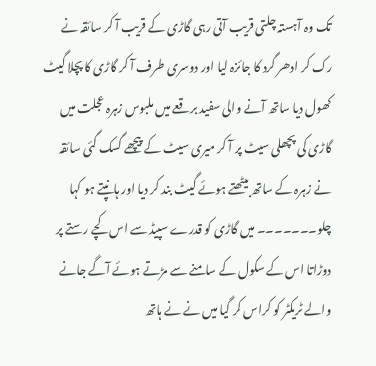تک وہ آہستہ چلتی قریب آتی رہی گاڑی کے قریب آ کر سائقہ نے رک کر ادھر گرد کا جائزہ لیا اور دوسری طرف آ کر گاڑی کا پچلا گیٹ کھول دیا ساتھ آنے والی سفید برقعے میں ملبوس زہرہ عجلت میں گاڑی کی پچھلی سیٹ پر آ کر میری سیٹ کے پیچھے گسک گئی سائقہ نے زہرہ کے ساتھ بیٹھتے ہوئے گیٹ بند کر دیا اور ہانپتے ہو کہا چلو۔۔۔۔۔۔۔ میں گاڑی کو قدرے سپیڈ سے اس کچے رستے پر دوڑاتا اس کے سکول کے سامنے سے مڑتے ہوئے آگے جانے والے ٹریکٹر کو کراس کر گیا میں نے نے ہاتھ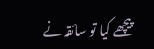پیچھے کیا تو سائقہ نے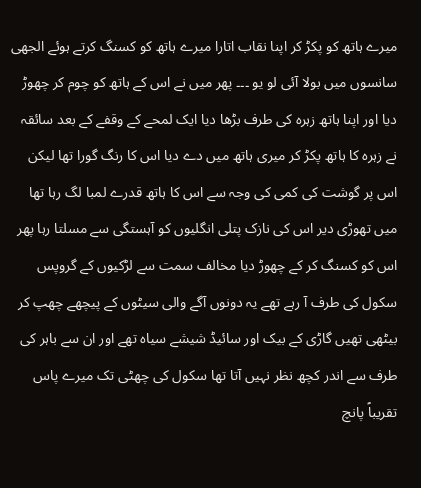میرے ہاتھ کو پکڑ کر اپنا نقاب اتارا میرے ہاتھ کو کسنگ کرتے ہوئے الجھی سانسوں میں بولا آئی لو یو ۔۔۔ پھر میں نے اس کے ہاتھ کو چوم کر چھوڑ دیا اور اپنا ہاتھ زہرہ کی طرف بڑھا دیا ایک لمحے کے وقفے کے بعد سائقہ نے زہرہ کا ہاتھ پکڑ کر میری ہاتھ میں دے دیا اس کا رنگ گورا تھا لیکن اس پر گوشت کی کمی کی وجہ سے اس کا ہاتھ قدرے لمبا لگ رہا تھا میں تھوڑی دیر اس کی نازک پتلی انگلیوں کو آہستگی سے مسلتا رہا پھر اس کو کسنگ کر کے چھوڑ دیا مخالف سمت سے لڑکیوں کے گروپس سکول کی طرف آ رہے تھے یہ دونوں آگے والی سیٹوں کے پیچھے چھپ کر بیٹھی تھیں گاڑی کے بیک اور سائیڈ شیشے سیاہ تھے اور ان سے باہر کی طرف سے اندر کچھ نظر نہیں آتا تھا سکول کی چھٹی تک میرے پاس تقریباً پانچ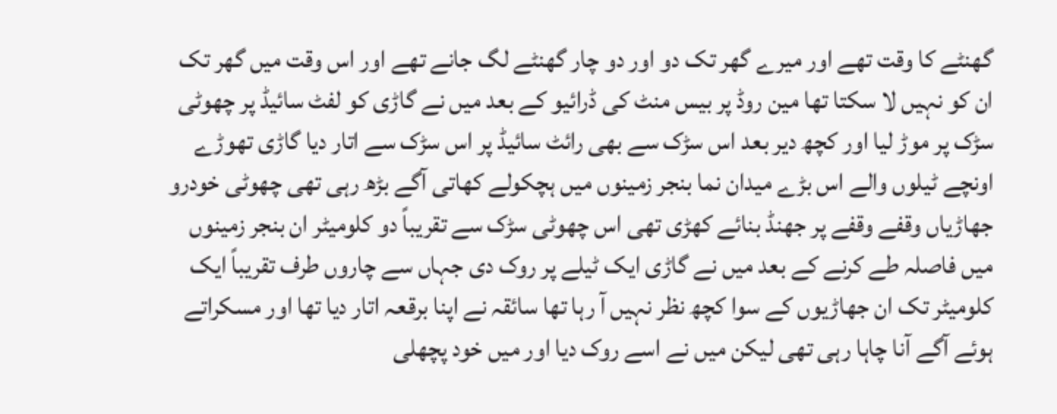گھنٹے کا وقت تھے اور میرے گھر تک دو اور دو چار گھنٹے لگ جانے تھے اور اس وقت میں گھر تک ان کو نہیں لا سکتا تھا مین روڈ پر بیس منٹ کی ڈرائیو کے بعد میں نے گاڑی کو لفٹ سائیڈ پر چھوٹی سڑک پر موڑ لیا اور کچھ دیر بعد اس سڑک سے بھی رائٹ سائیڈ پر اس سڑک سے اتار دیا گاڑی تھوڑے اونچے ٹیلوں والے اس بڑے میدان نما بنجر زمینوں میں ہچکولے کھاتی آگے بڑھ رہی تھی چھوٹی خودرو جھاڑیاں وقفے وقفے پر جھنڈ بنائے کھڑی تھی اس چھوٹی سڑک سے تقریباً دو کلومیٹر ان بنجر زمینوں میں فاصلہ طے کرنے کے بعد میں نے گاڑی ایک ٹیلے پر روک دی جہاں سے چاروں طرف تقریباً ایک کلومیٹر تک ان جھاڑیوں کے سوا کچھ نظر نہیں آ رہا تھا سائقہ نے اپنا برقعہ اتار دیا تھا اور مسکراتے ہوئے آگے آنا چاہا رہی تھی لیکن میں نے اسے روک دیا اور میں خود پچھلی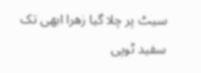سیٹ پر چلا گیا زھرا ابھی تک سفید ٹوپی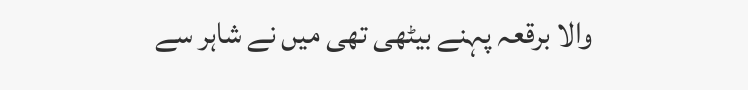والا برقعہ پہنے بیٹھی تھی میں نے شاہر سے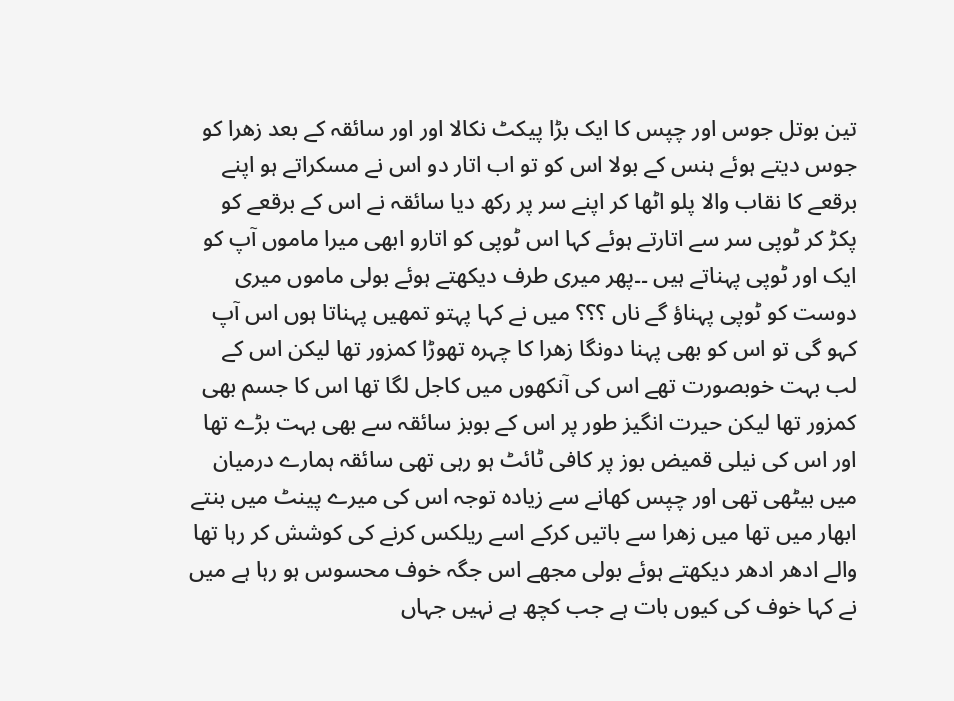تین بوتل جوس اور چپس کا ایک بڑا پیکٹ نکالا اور اور سائقہ کے بعد زھرا کو جوس دیتے ہوئے ہنس کے بولا اس کو تو اب اتار دو اس نے مسکراتے ہو اپنے برقعے کا نقاب والا پلو اٹھا کر اپنے سر پر رکھ دیا سائقہ نے اس کے برقعے کو پکڑ کر ٹوپی سر سے اتارتے ہوئے کہا اس ٹوپی کو اتارو ابھی میرا ماموں آپ کو ایک اور ٹوپی پہناتے ہیں ۔۔پھر میری طرف دیکھتے ہوئے بولی ماموں میری دوست کو ٹوپی پہناؤ گے ناں ؟؟؟ میں نے کہا پہتو تمھیں پہناتا ہوں اس آپ کہو گی تو اس کو بھی پہنا دونگا زھرا کا چہرہ تھوڑا کمزور تھا لیکن اس کے لب بہت خوبصورت تھے اس کی آنکھوں میں کاجل لگا تھا اس کا جسم بھی کمزور تھا لیکن حیرت انگیز طور پر اس کے بوبز سائقہ سے بھی بہت بڑے تھا اور اس کی نیلی قمیض بوز پر کافی ٹائٹ ہو رہی تھی سائقہ ہمارے درمیان میں بیٹھی تھی اور چپس کھانے سے زیادہ توجہ اس کی میرے پینٹ میں بنتے ابھار میں تھا میں زھرا سے باتیں کرکے اسے ریلکس کرنے کی کوشش کر رہا تھا والے ادھر ادھر دیکھتے ہوئے بولی مجھے اس جگہ خوف محسوس ہو رہا ہے میں نے کہا خوف کی کیوں بات ہے جب کچھ ہے نہیں جہاں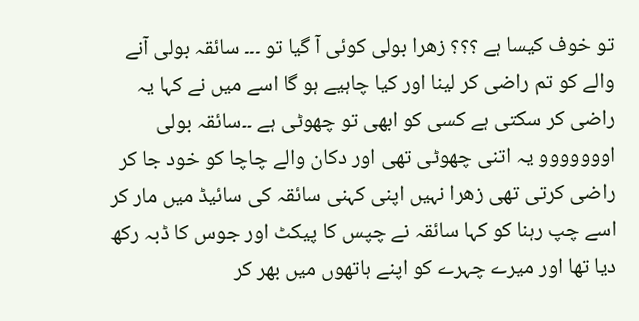تو خوف کیسا ہے ؟؟؟ زھرا بولی کوئی آ گیا تو ۔۔۔ سائقہ بولی آنے والے کو تم راضی کر لینا اور کیا چاہیے ہو گا اسے میں نے کہا یہ راضی کر سکتی ہے کسی کو ابھی تو چھوٹی ہے ۔۔سائقہ بولی اووووووو یہ اتنی چھوٹی تھی اور دکان والے چاچا کو خود جا کر راضی کرتی تھی زھرا نہیں اپنی کہنی سائقہ کی سائیڈ میں مار کر اسے چپ رہنا کو کہا سائقہ نے چپس کا پیکٹ اور جوس کا ڈبہ رکھ دیا تھا اور میرے چہرے کو اپنے ہاتھوں میں بھر کر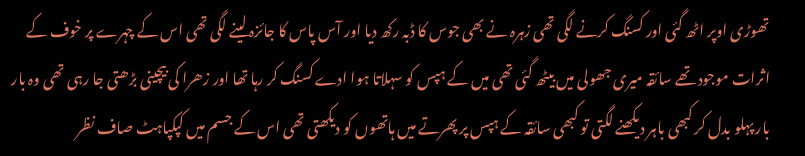تھوڑی اوپر اٹھ گئی اور کسنگ کرنے لگی تھی زہرہ نے بھی جوس کا ڈبہ رکھ دیا اور آس پاس کا جائزہ لینے لگی تھی اس کے چہرے پر خوف کے اثرات موجود تھے سائقہ میری جھولی میں بیٹھ گئی تھی میں کے ہپس کو سہلاتا ہوا ادے کسنگ کر رہا تھا اور زھرا کی بیچینی بڑھتی جا رہی تھی وہ بار بار پہلو بدل کر کبھی باہر دیکھنے لگتی تو کبھی سائقہ کے ہپس پر پھرتے میں ہاتھوں کو دیکھتی تھی اس کے جسم میں کپکپاہٹ صاف نظر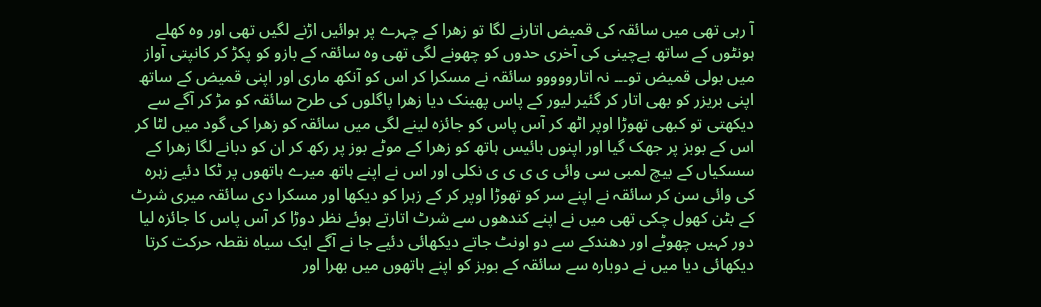آ رہی تھی میں سائقہ کی قمیض اتارنے لگا تو زھرا کے چہرے پر ہوائیں اڑنے لگیں تھی اور وہ کھلے ہونٹوں کے ساتھ بےچینی کی آخری حدوں کو چھونے لگی تھی وہ سائقہ کے بازو کو پکڑ کر کانپتی آواز میں بولی قمیض تو۔۔۔ نہ اتارووووو سائقہ نے مسکرا کر اس کو آنکھ ماری اور اپنی قمیض کے ساتھ اپنی بریزر کو بھی اتار کر گئیر لیور کے پاس پھینک دیا زھرا پاگلوں کی طرح سائقہ کو مڑ کر آگے سے دیکھتی تو کبھی تھوڑا اوپر اٹھ کر آس پاس کو جائزہ لینے لگی میں سائقہ کو زھرا کی گود میں لٹا کر اس کے بوبز پر جھک گیا اور اپنوں بائیس ہاتھ کو زھرا کے موٹے بوز پر رکھ کر ان کو دبانے لگا زھرا کے سسکیاں کے بیچ لمبی سی وائی ی ی ی ی نکلی اور اس نے اپنے ہاتھ میرے ہاتھوں پر ٹکا دئیے زہرہ کی وائی سن کر سائقہ نے اپنے سر کو تھوڑا اوپر کر کے زہرا کو دیکھا اور مسکرا دی سائقہ میری شرٹ کے بٹن کھول چکی تھی میں نے اپنے کندھوں سے شرٹ اتارتے ہوئے نظر دوڑا کر آس پاس کا جائزہ لیا دور کہیں چھوٹے اور دھندکے سے دو اونٹ جاتے دیکھائی دئیے جا نے آگے ایک سیاہ نقطہ حرکت کرتا دیکھائی دیا میں نے دوبارہ سے سائقہ کے بوبز کو اپنے ہاتھوں میں بھرا اور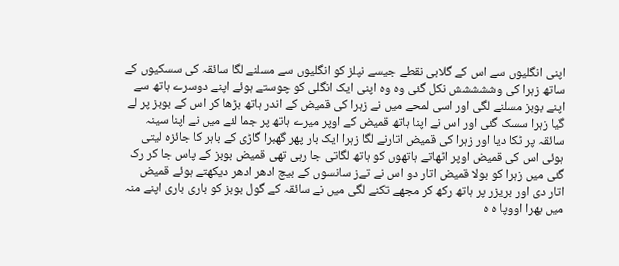اپنی انگلیوں سے اس کے گلابی نقطے جیسے نپلز کو انگلیوں سے مسلنے لگا سائقہ کی سسکیوں کے ساتھ زہرا کی وششششش نکل گئی وہ وہ اپنی ایک انگلی کو چوستے ہوئے اپنے دوسرے ہاتھ سے اپنے بوبز مسلنے لگی اور اسی لمحے میں نے زہرا کی قمیض کے اندر ہاتھ بڑھا کر اس کے بوبز پر لے گیا زہرا سسک گئی اور اس نے اپنا ہاتھ قمیض کے اوپر میرے ہاتھ پر جما لئے میں نے اپنا سینہ سائقہ پر ٹکا دیا اور زہرا کی قمیض اتارنے لگا زہرا ایک بار پھر گھبرا گاڑی کے باہر کا جائزہ لیتی ہوئی اس کی قمیض اوپر اٹھاتے ہاتھوں کو ہاتھ لگاتی جا رہی تھی قمیض بوبز کے پاس جا کر رک گئی میں زہرا کو بولا قمیض اتار دو اس نے تےز سانسوں کے بیچ ادھر ادھر دیکھتے ہوئے قمیض اتار دی اور بریزر پر ہاتھ رکھ کر مجھے تکنے لگی میں نے سائقہ کے گول بوبز کو باری باری اپنے منہ میں بھرا اووپا ہ ہ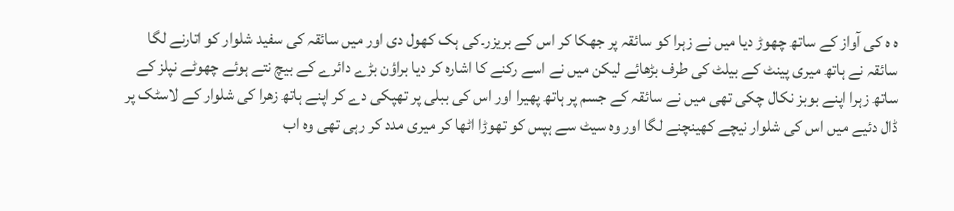ہ ہ کی آواز کے ساتھ چھوڑ دیا میں نے زہرا کو سائقہ پر جھکا کر اس کے بریزر۔کی ہک کھول دی اور میں سائقہ کی سفید شلوار کو اتارنے لگا سائقہ نے ہاتھ میری پینٹ کے بیلٹ کی طرف بڑھائے لیکن میں نے اسے رکنے کا اشارہ کر دیا براؤن بڑے دائرے کے بیچ نتے ہوئے چھوٹے نپلز کے ساتھ زہرا اپنے بوبز نکال چکی تھی میں نے سائقہ کے جسم پر ہاتھ پھیرا اور اس کی ببلی پر تھپکی دے کر اپنے ہاتھ زھرا کی شلوار کے لاسٹک پر ڈال دئیے میں اس کی شلوار نیچے کھینچنے لگا اور وہ سیٹ سے ہپس کو تھوڑا اٹھا کر میری مدد کر رہی تھی وہ اب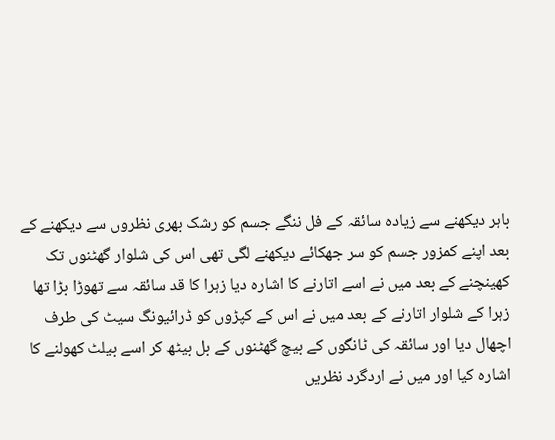باہر دیکھنے سے زیادہ سائقہ کے فل ننگے جسم کو رشک بھری نظروں سے دیکھنے کے بعد اپنے کمزور جسم کو سر جھکائے دیکھنے لگی تھی اس کی شلوار گھٹنوں تک کھینچنے کے بعد میں نے اسے اتارنے کا اشارہ دیا زہرا کا قد سائقہ سے تھوڑا بڑا تھا زہرا کے شلوار اتارنے کے بعد میں نے اس کے کپڑوں کو ڈرائیونگ سیٹ کی طرف اچھال دیا اور سائقہ کی ٹانگوں کے بیچ گھٹنوں کے بل بیٹھ کر اسے بیلٹ کھولنے کا اشارہ کیا اور میں نے اردگرد نظریں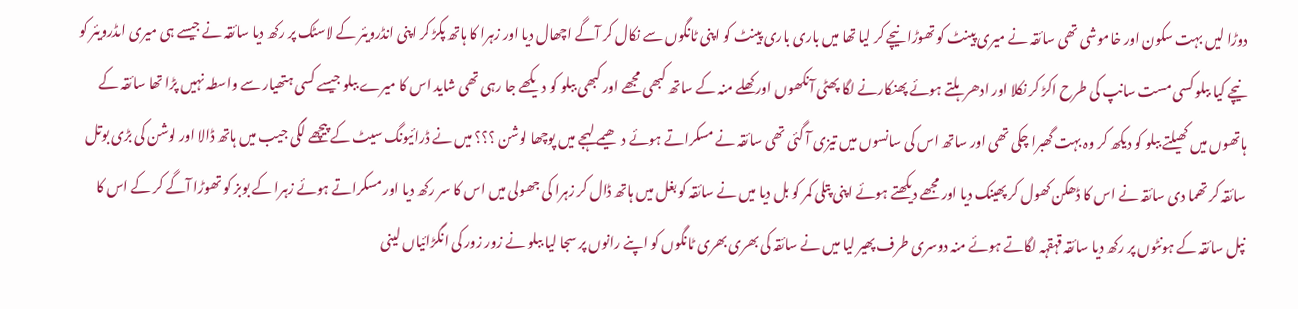دوڑا لیں بہت سکون اور خاموشی تھی سائقہ نے میری پینٹ کو تھوڑا نیچے کر لیا تھا میں باری باری پینٹ کو اپنی ٹانگوں سے نکال کر آگے اچھال دیا اور زہرا کا ہاتھ پکڑ کر اپنی انڈرویئر کے لاسٹک پر رکھ دیا سائقہ نے جیسے ہی میری اںڈرویئر کو نیچے کیا ببلو کسی مست سانپ کی طرح اکڑ کر نکلا اور ادھر ہلتے ہوئے پھنکارنے لگا پھٹی آنکھوں اور کھلے منہ کے ساتھ کبھی مجھے اور کبھی ببلو کو دیکھے جا رہی تھی شاید اس کا میرے ببلو جیسے کسی ہتھیار سے واسطہ نہیں پڑا تھا سائقہ کے ہاتھوں میں کھیلتے ببلو کو دیکھ کر وہ بہت گھبرا چکی تھی اور ساتھ اس کی سانسوں میں تیزی آ گئی تھی سائقہ نے مسکراتے ہوئے دھیمے لہجے میں پوچھا لوشن ؟؟؟ میں نے ڈرائیونگ سیٹ کے پیچھے لگی جیب میں ہاتھ ڈالا اور لوشن کی بڑی بوتل سائقہ کر تھما دی سائقہ نے اس کا ڈھکن کھول کر پھینک دیا اور مجھے دیکھتے ہوئے اپنی پتلی کمر کو بل دیا میں نے سائقہ کو بغل میں ہاتھ ڈال کر زہرا کی جھولی میں اس کا سر رکھ دیا اور مسکراتے ہوئے زہرا کے بوبز کو تھوڑا آگے کر کے اس کا نپل سائقہ کے ہونٹوں پر رکھ دیا سائقہ قہقہہ لگاتے ہوئے منہ دوسری طرف پھیر لیا میں نے سائقہ کی بھری بھری ٹانگوں کو اپنے رانوں پر سجا لیا ببلو نے زور زور کی انگڑائیاں لینی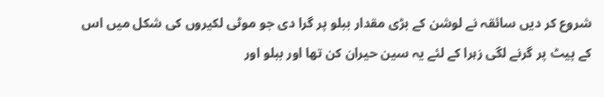شروع کر دیں سائقہ نے لوشن کے بڑی مقدار ببلو پر گرا دی جو موٹی لکیروں کی شکل میں اس کے پیٹ پر گرنے لگی زہرا کے لئے یہ سین حیران کن تھا اور ببلو اور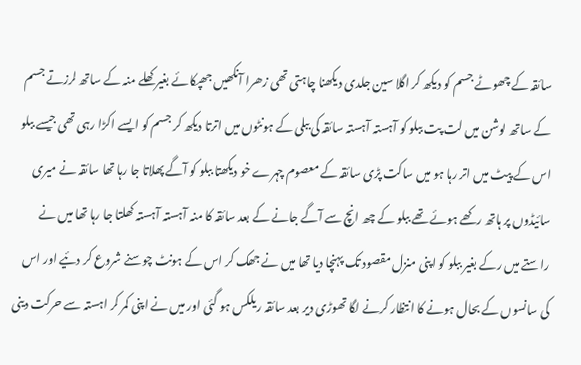سائقہ کے چھوٹے جسم کو دیکھ کر اگلا سین جلدی دیکھنا چاہتی تھی زھرا آنکھیں جھپکائے بغیر کھلے منہ کے ساتھ لرزتے جسم کے ساتھ لوشن میں لت پت ببلو کو آہستہ آہستہ سائقہ کی ببلی کے ہونٹوں میں اترتا دیکھ کر جسم کو ایسے اکڑا رہی تھی جیسے ببلو اس کے پیٹ میں اتر رہا ہو میں ساکت پڑی سائقہ کے معصوم چہرے خو دیکھتا ببلو کو آگے پھلاتا جا رہا تھا سائقہ نے میری سائیڈوں پر ہاتھ رکھے ہوئے تھے ببلو کے چھ انچ سے آگے جانے کے بعد سائقہ کا منہ آہستہ آہستہ کھلتا جا رہا تھا میں نے راستے میں رکے بغیر ببلو کو اپنی منزل مقصود تک پہنچا دیا تھا میں نے جھک کر اس کے ہونٹ چوسنے شروع کر دئیے اور اس کی سانسوں کے بحال ہونے کا انتظار کرنے لگا تھوڑی دیر بعد سائقہ ریلکس ہو گئی اور میں نے اپنی کمر کر اہستہ سے حرکت دینی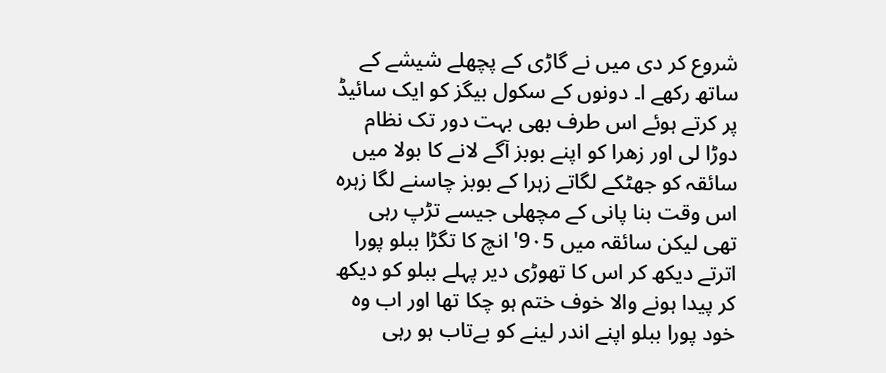شروع کر دی میں نے گاڑی کے پچھلے شیشے کے ساتھ رکھے ا۔ دونوں کے سکول بیگز کو ایک سائیڈ پر کرتے ہوئے اس طرف بھی بہت دور تک نظام دوڑا لی اور زھرا کو اپنے بوبز آگے لانے کا بولا میں سائقہ کو جھٹکے لگاتے زہرا کے بوبز چاسنے لگا زہرہ اس وقت بنا پانی کے مچھلی جیسے تڑپ رہی تھی لیکن سائقہ میں 9۰5' انچ کا تگڑا ببلو پورا اترتے دیکھ کر اس کا تھوڑی دیر پہلے ببلو کو دیکھ کر پیدا ہونے والا خوف ختم ہو چکا تھا اور اب وہ خود پورا ببلو اپنے اندر لینے کو بےتاب ہو رہی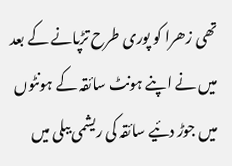تھی زھرا کو پوری طرح تڑپانے کے بعد میں نے اپنے ہونٹ سائقہ کے ہونٹوں میں جوڑ دئیے سائقہ کی ریشمی ببلی میں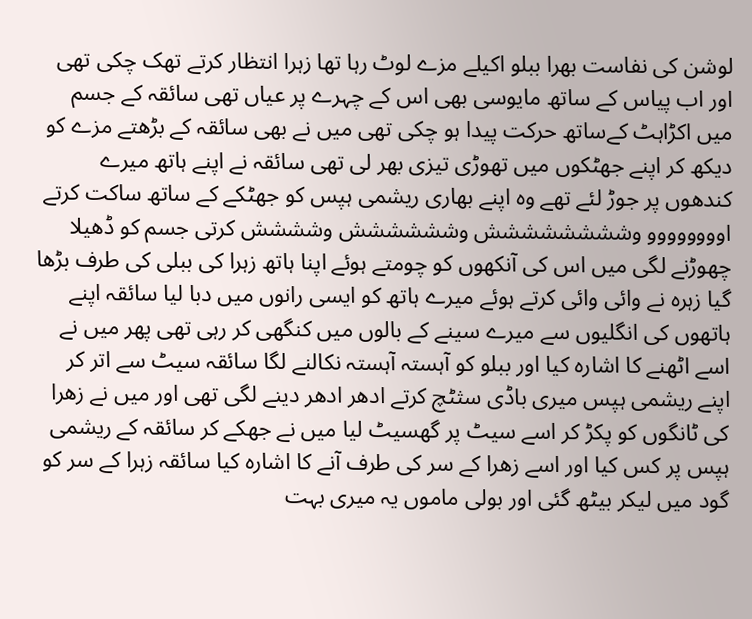لوشن کی نفاست بھرا ببلو اکیلے مزے لوٹ رہا تھا زہرا انتظار کرتے تھک چکی تھی اور اب پیاس کے ساتھ مایوسی بھی اس کے چہرے پر عیاں تھی سائقہ کے جسم میں اکڑاہٹ کےساتھ حرکت پیدا ہو چکی تھی میں نے بھی سائقہ کے بڑھتے مزے کو دیکھ کر اپنے جھٹکوں میں تھوڑی تیزی بھر لی تھی سائقہ نے اپنے ہاتھ میرے کندھوں پر جوڑ لئے تھے وہ اپنے بھاری ریشمی ہپس کو جھٹکے کے ساتھ ساکت کرتے اوووووووو وشششششششش وشششششش وشششش کرتی جسم کو ڈھیلا چھوڑنے لگی میں اس کی آنکھوں کو چومتے ہوئے اپنا ہاتھ زہرا کی ببلی کی طرف بڑھا گیا زہرہ نے وائی وائی کرتے ہوئے میرے ہاتھ کو ایسی رانوں میں دبا لیا سائقہ اپنے ہاتھوں کی انگلیوں سے میرے سینے کے بالوں میں کنگھی کر رہی تھی پھر میں نے اسے اٹھنے کا اشارہ کیا اور ببلو کو آہستہ آہستہ نکالنے لگا سائقہ سیٹ سے اتر کر اپنے ریشمی ہپس میری باڈی سثٹچ کرتے ادھر ادھر دینے لگی تھی اور میں نے زھرا کی ٹانگوں کو پکڑ کر اسے سیٹ پر گھسیٹ لیا میں نے جھکے کر سائقہ کے ریشمی ہپس پر کس کیا اور اسے زھرا کے سر کی طرف آنے کا اشارہ کیا سائقہ زہرا کے سر کو گود میں لیکر بیٹھ گئی اور بولی ماموں یہ میری بہت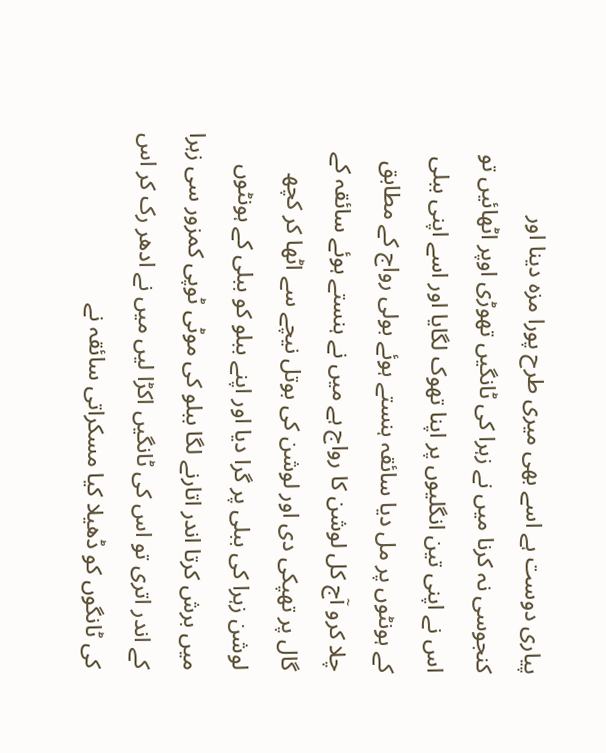پیاری دوست ہے اسے بھی میری طرح پورا مزہ دینا اور کنجوسی نہ کرنا میں نے زہرا کی ٹانگیں تھوڑی اوپر اٹھائیں تو اس نے اپنی تین انگلیوں پر اپنا تھوک لگایا اور اسے اپنی ببلی کے ہونٹوں پر مل دیا سائقہ ہنستے ہوئے بولی رواج کے مطابق چلا کرو آج کل لوشن کا رواج ہے میں نے ہنستے ہوئے سائقہ کے گال پر تھپکی دی اور لوشن کی بوتل نیچے سے اٹھا کر کچھ لوشن زہرا کی ببلی پر گرا دیا اور اپنے ببلو کو ببلی کے ہونٹوں میں برش کرتا اندر اتارنے لگا ببلو کی موٹی ٹوپی کمزور سی زہرا کے اندر اتری تو اس کی ٹانگیں اکڑا لیں میں نے ادھر رک کر اس کی ٹانگوں کو ڈھیلا کیا مسکراتی سائقہ نے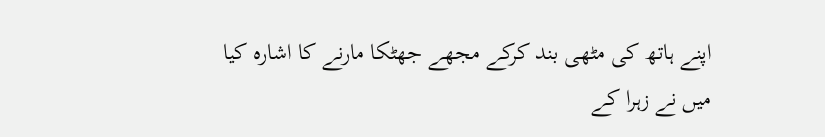اپنے ہاتھ کی مٹھی بند کرکے مجھے جھٹکا مارنے کا اشارہ کیا میں نے زہرا کے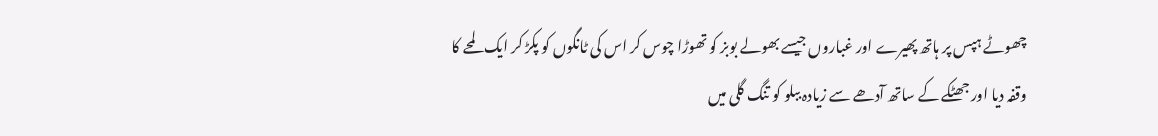چھوٹے ہپس پر ہاتھ پھیرے اور غباروں جیسے بھولے بوبز کو تھوڑا چوس کر اس کی ٹانگوں کو پکڑ کر ایک لمحے کا وقفہ دیا اور جھٹکے کے ساتھ آدھے سے زیادہ ببلو کو تنگ گلی میں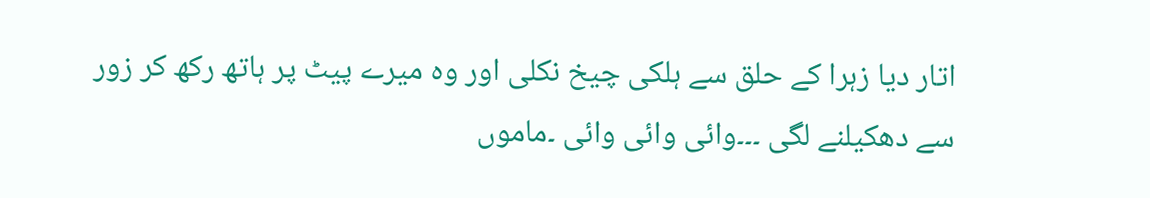اتار دیا زہرا کے حلق سے ہلکی چیخ نکلی اور وہ میرے پیٹ پر ہاتھ رکھ کر زور سے دھکیلنے لگی ۔۔۔وائی وائی وائی ۔ماموں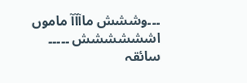۔۔۔وششش ماآآآ ماموں اشششششش ۔۔۔۔۔ سائقہ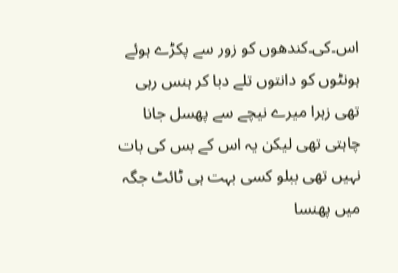اس۔کی۔کندھوں کو زور سے پکڑے ہوئے ہونٹوں کو دانتوں تلے دبا کر ہنس رہی تھی زہرا میرے نیچے سے پھسل جانا چاہتی تھی لیکن یہ اس کے بس کی بات نہیں تھی ببلو کسی بہت ہی ٹائٹ جگہ میں پھنسا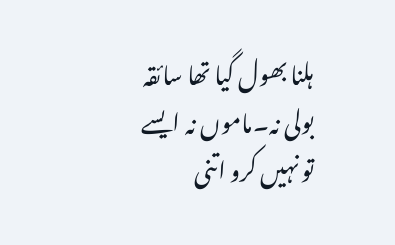ہلنا بھول گیا تھا سائقہ بولی نہ۔ماموں نہ ایسے تو نہیں کرو اتنی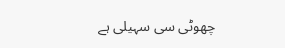چھوٹی سی سہیلی ہے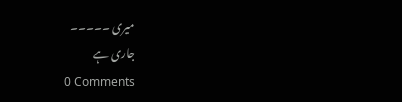میری ۔۔۔۔۔
جاری ہے
0 Comments